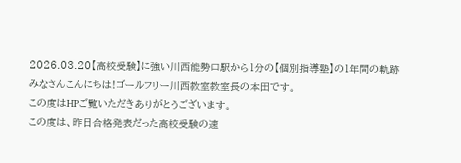2026.03.20【高校受験】に強い川西能勢口駅から1分の【個別指導塾】の1年間の軌跡
みなさんこんにちは!ゴールフリー川西教室教室長の本田です。
この度はHPご覧いただきありがとうございます。
この度は、昨日合格発表だった高校受験の速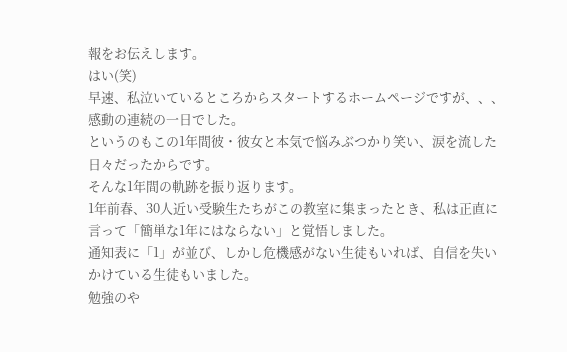報をお伝えします。
はい(笑)
早速、私泣いているところからスタートするホームページですが、、、感動の連続の一日でした。
というのもこの1年間彼・彼女と本気で悩みぶつかり笑い、涙を流した日々だったからです。
そんな1年間の軌跡を振り返ります。
1年前春、30人近い受験生たちがこの教室に集まったとき、私は正直に言って「簡単な1年にはならない」と覚悟しました。
通知表に「1」が並び、しかし危機感がない生徒もいれば、自信を失いかけている生徒もいました。
勉強のや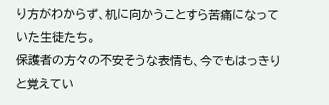り方がわからず、机に向かうことすら苦痛になっていた生徒たち。
保護者の方々の不安そうな表情も、今でもはっきりと覚えてい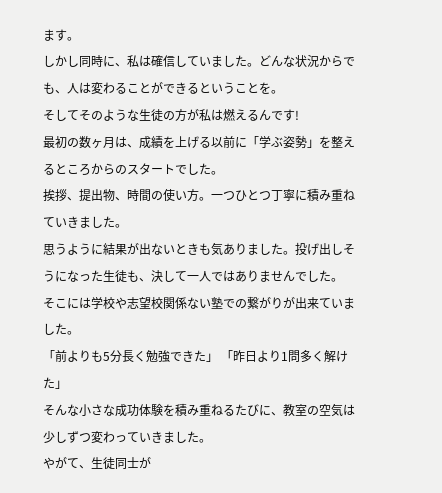ます。
しかし同時に、私は確信していました。どんな状況からでも、人は変わることができるということを。
そしてそのような生徒の方が私は燃えるんです!
最初の数ヶ月は、成績を上げる以前に「学ぶ姿勢」を整えるところからのスタートでした。
挨拶、提出物、時間の使い方。一つひとつ丁寧に積み重ねていきました。
思うように結果が出ないときも気ありました。投げ出しそうになった生徒も、決して一人ではありませんでした。
そこには学校や志望校関係ない塾での繋がりが出来ていました。
「前よりも5分長く勉強できた」 「昨日より1問多く解けた」
そんな小さな成功体験を積み重ねるたびに、教室の空気は少しずつ変わっていきました。
やがて、生徒同士が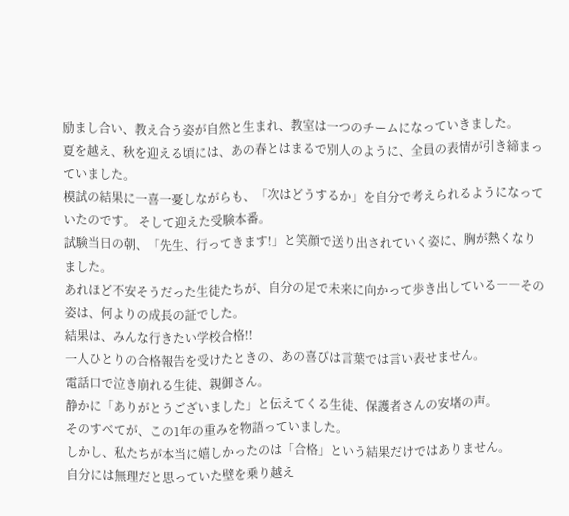励まし合い、教え合う姿が自然と生まれ、教室は一つのチームになっていきました。
夏を越え、秋を迎える頃には、あの春とはまるで別人のように、全員の表情が引き締まっていました。
模試の結果に一喜一憂しながらも、「次はどうするか」を自分で考えられるようになっていたのです。 そして迎えた受験本番。
試験当日の朝、「先生、行ってきます!」と笑顔で送り出されていく姿に、胸が熱くなりました。
あれほど不安そうだった生徒たちが、自分の足で未来に向かって歩き出している――その姿は、何よりの成長の証でした。
結果は、みんな行きたい学校合格!!
一人ひとりの合格報告を受けたときの、あの喜びは言葉では言い表せません。
電話口で泣き崩れる生徒、親御さん。
静かに「ありがとうございました」と伝えてくる生徒、保護者さんの安堵の声。
そのすべてが、この1年の重みを物語っていました。
しかし、私たちが本当に嬉しかったのは「合格」という結果だけではありません。
自分には無理だと思っていた壁を乗り越え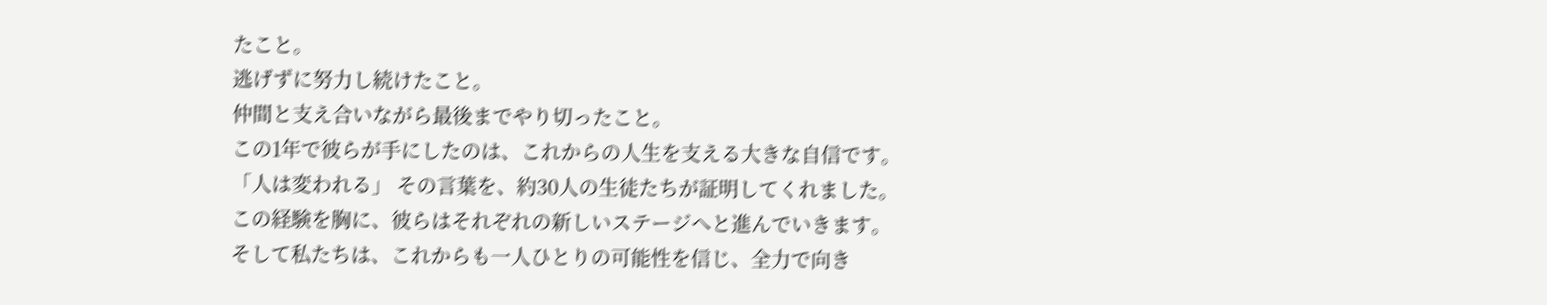たこと。
逃げずに努力し続けたこと。
仲間と支え合いながら最後までやり切ったこと。
この1年で彼らが手にしたのは、これからの人生を支える大きな自信です。
「人は変われる」 その言葉を、約30人の生徒たちが証明してくれました。
この経験を胸に、彼らはそれぞれの新しいステージへと進んでいきます。
そして私たちは、これからも一人ひとりの可能性を信じ、全力で向き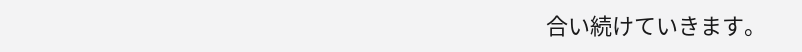合い続けていきます。